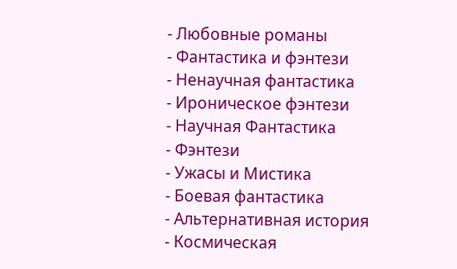- Любовные романы
- Фантастика и фэнтези
- Ненаучная фантастика
- Ироническое фэнтези
- Научная Фантастика
- Фэнтези
- Ужасы и Мистика
- Боевая фантастика
- Альтернативная история
- Космическая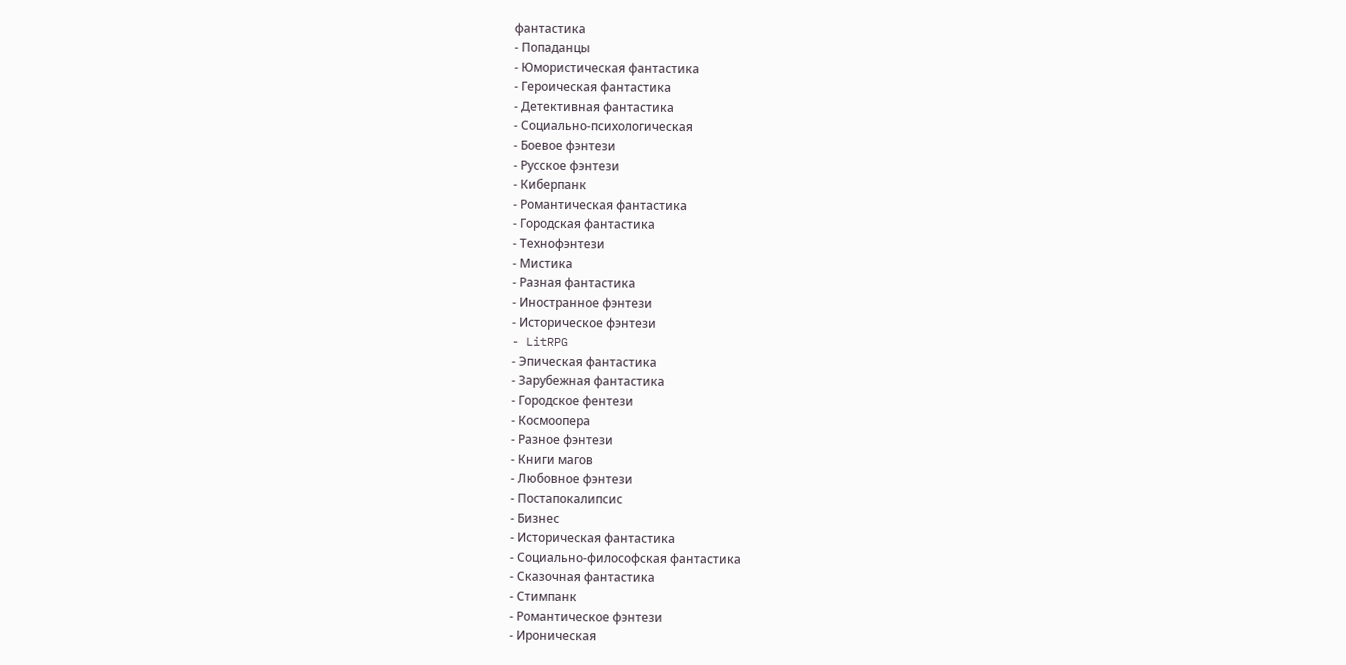фантастика
- Попаданцы
- Юмористическая фантастика
- Героическая фантастика
- Детективная фантастика
- Социально-психологическая
- Боевое фэнтези
- Русское фэнтези
- Киберпанк
- Романтическая фантастика
- Городская фантастика
- Технофэнтези
- Мистика
- Разная фантастика
- Иностранное фэнтези
- Историческое фэнтези
- LitRPG
- Эпическая фантастика
- Зарубежная фантастика
- Городское фентези
- Космоопера
- Разное фэнтези
- Книги магов
- Любовное фэнтези
- Постапокалипсис
- Бизнес
- Историческая фантастика
- Социально-философская фантастика
- Сказочная фантастика
- Стимпанк
- Романтическое фэнтези
- Ироническая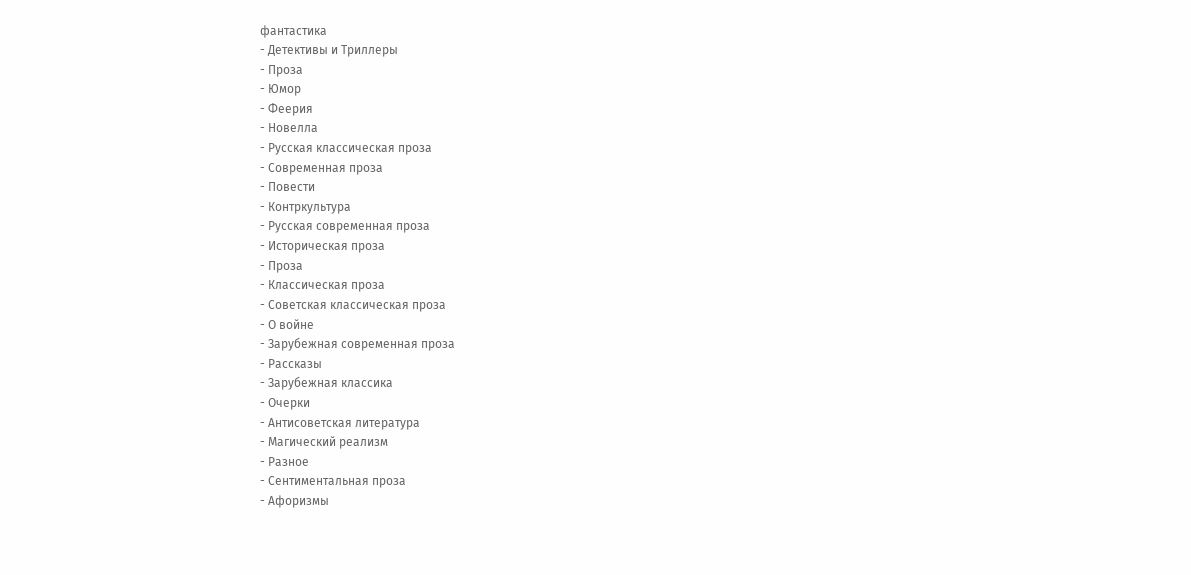фантастика
- Детективы и Триллеры
- Проза
- Юмор
- Феерия
- Новелла
- Русская классическая проза
- Современная проза
- Повести
- Контркультура
- Русская современная проза
- Историческая проза
- Проза
- Классическая проза
- Советская классическая проза
- О войне
- Зарубежная современная проза
- Рассказы
- Зарубежная классика
- Очерки
- Антисоветская литература
- Магический реализм
- Разное
- Сентиментальная проза
- Афоризмы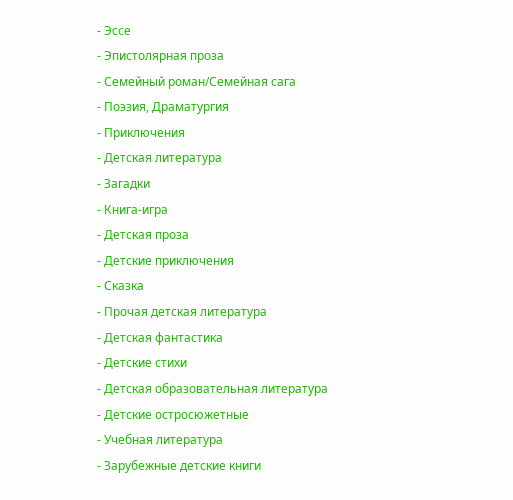- Эссе
- Эпистолярная проза
- Семейный роман/Семейная сага
- Поэзия, Драматургия
- Приключения
- Детская литература
- Загадки
- Книга-игра
- Детская проза
- Детские приключения
- Сказка
- Прочая детская литература
- Детская фантастика
- Детские стихи
- Детская образовательная литература
- Детские остросюжетные
- Учебная литература
- Зарубежные детские книги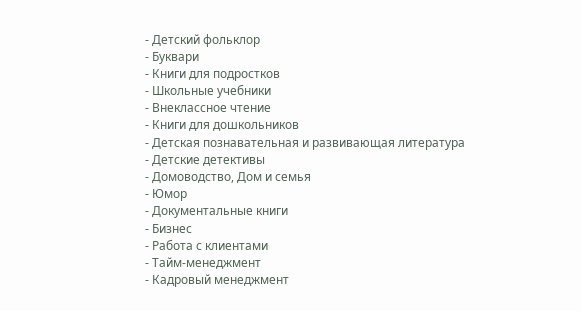- Детский фольклор
- Буквари
- Книги для подростков
- Школьные учебники
- Внеклассное чтение
- Книги для дошкольников
- Детская познавательная и развивающая литература
- Детские детективы
- Домоводство, Дом и семья
- Юмор
- Документальные книги
- Бизнес
- Работа с клиентами
- Тайм-менеджмент
- Кадровый менеджмент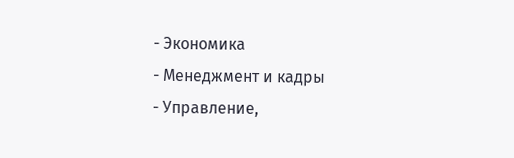- Экономика
- Менеджмент и кадры
- Управление,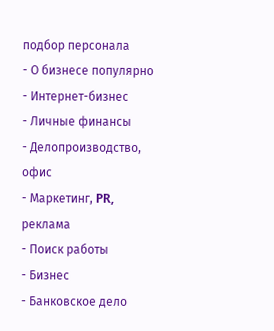подбор персонала
- О бизнесе популярно
- Интернет-бизнес
- Личные финансы
- Делопроизводство, офис
- Маркетинг, PR, реклама
- Поиск работы
- Бизнес
- Банковское дело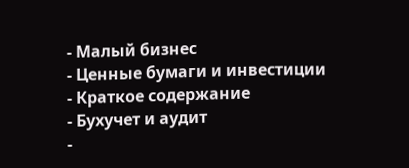- Малый бизнес
- Ценные бумаги и инвестиции
- Краткое содержание
- Бухучет и аудит
-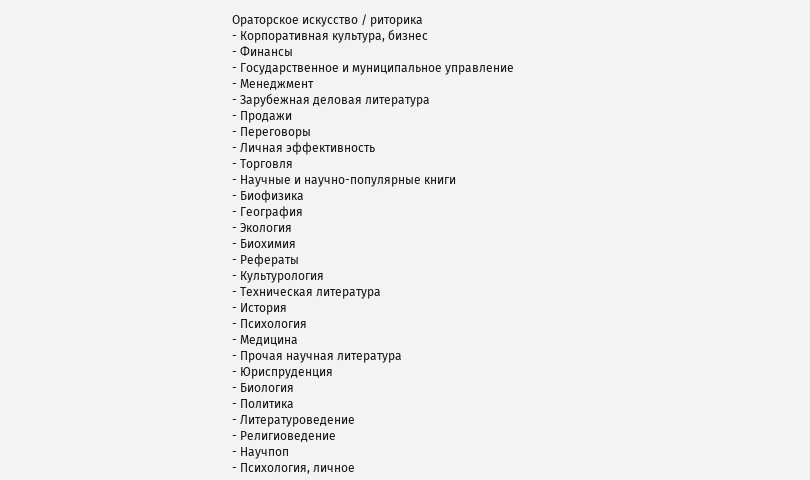Ораторское искусство / риторика
- Корпоративная культура, бизнес
- Финансы
- Государственное и муниципальное управление
- Менеджмент
- Зарубежная деловая литература
- Продажи
- Переговоры
- Личная эффективность
- Торговля
- Научные и научно-популярные книги
- Биофизика
- География
- Экология
- Биохимия
- Рефераты
- Культурология
- Техническая литература
- История
- Психология
- Медицина
- Прочая научная литература
- Юриспруденция
- Биология
- Политика
- Литературоведение
- Религиоведение
- Научпоп
- Психология, личное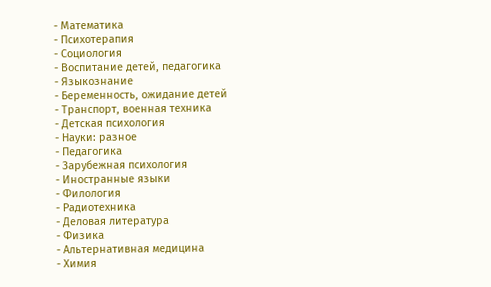- Математика
- Психотерапия
- Социология
- Воспитание детей, педагогика
- Языкознание
- Беременность, ожидание детей
- Транспорт, военная техника
- Детская психология
- Науки: разное
- Педагогика
- Зарубежная психология
- Иностранные языки
- Филология
- Радиотехника
- Деловая литература
- Физика
- Альтернативная медицина
- Химия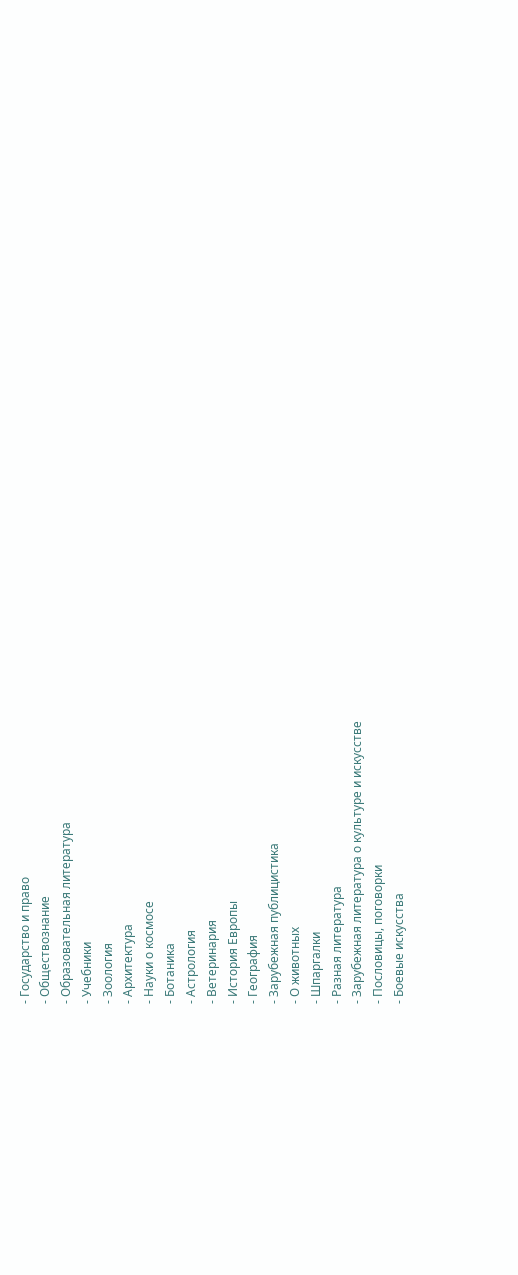- Государство и право
- Обществознание
- Образовательная литература
- Учебники
- Зоология
- Архитектура
- Науки о космосе
- Ботаника
- Астрология
- Ветеринария
- История Европы
- География
- Зарубежная публицистика
- О животных
- Шпаргалки
- Разная литература
- Зарубежная литература о культуре и искусстве
- Пословицы, поговорки
- Боевые искусства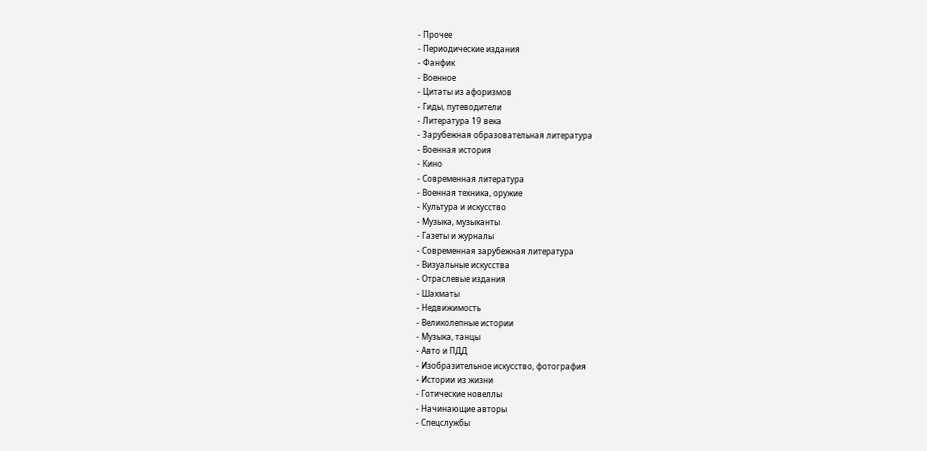- Прочее
- Периодические издания
- Фанфик
- Военное
- Цитаты из афоризмов
- Гиды, путеводители
- Литература 19 века
- Зарубежная образовательная литература
- Военная история
- Кино
- Современная литература
- Военная техника, оружие
- Культура и искусство
- Музыка, музыканты
- Газеты и журналы
- Современная зарубежная литература
- Визуальные искусства
- Отраслевые издания
- Шахматы
- Недвижимость
- Великолепные истории
- Музыка, танцы
- Авто и ПДД
- Изобразительное искусство, фотография
- Истории из жизни
- Готические новеллы
- Начинающие авторы
- Спецслужбы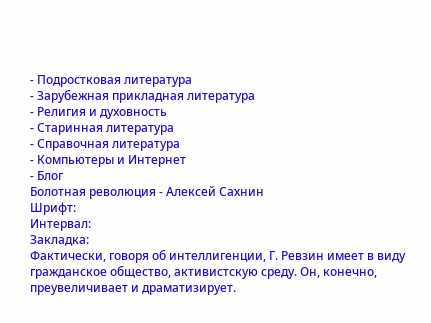- Подростковая литература
- Зарубежная прикладная литература
- Религия и духовность
- Старинная литература
- Справочная литература
- Компьютеры и Интернет
- Блог
Болотная революция - Алексей Сахнин
Шрифт:
Интервал:
Закладка:
Фактически, говоря об интеллигенции, Г. Ревзин имеет в виду гражданское общество, активистскую среду. Он, конечно, преувеличивает и драматизирует.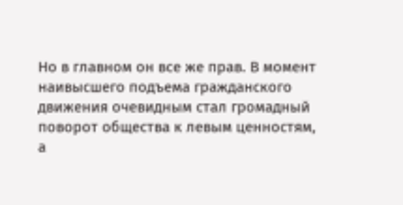Но в главном он все же прав. В момент наивысшего подъема гражданского движения очевидным стал громадный поворот общества к левым ценностям, а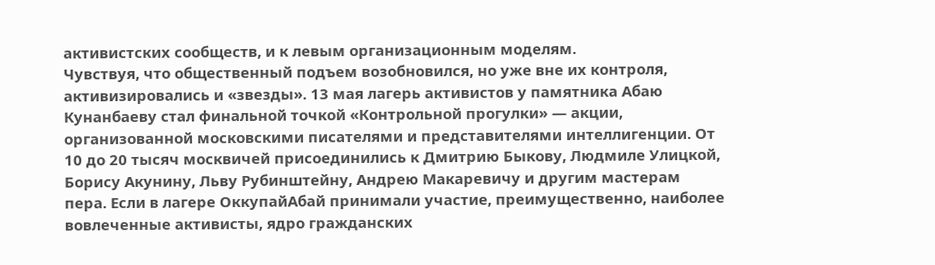активистских сообществ, и к левым организационным моделям.
Чувствуя, что общественный подъем возобновился, но уже вне их контроля, активизировались и «звезды». 13 мая лагерь активистов у памятника Абаю Кунанбаеву стал финальной точкой «Контрольной прогулки» — акции, организованной московскими писателями и представителями интеллигенции. От 10 до 20 тысяч москвичей присоединились к Дмитрию Быкову, Людмиле Улицкой, Борису Акунину, Льву Рубинштейну, Андрею Макаревичу и другим мастерам пера. Если в лагере ОккупайАбай принимали участие, преимущественно, наиболее вовлеченные активисты, ядро гражданских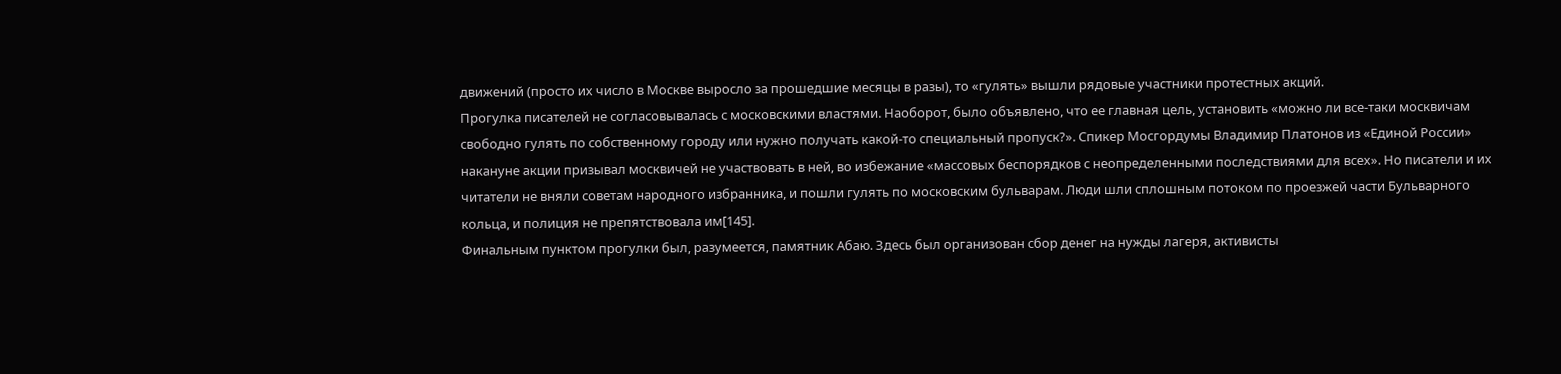движений (просто их число в Москве выросло за прошедшие месяцы в разы), то «гулять» вышли рядовые участники протестных акций.
Прогулка писателей не согласовывалась с московскими властями. Наоборот, было объявлено, что ее главная цель, установить «можно ли все-таки москвичам свободно гулять по собственному городу или нужно получать какой-то специальный пропуск?». Спикер Мосгордумы Владимир Платонов из «Единой России» накануне акции призывал москвичей не участвовать в ней, во избежание «массовых беспорядков с неопределенными последствиями для всех». Но писатели и их читатели не вняли советам народного избранника, и пошли гулять по московским бульварам. Люди шли сплошным потоком по проезжей части Бульварного кольца, и полиция не препятствовала им[145].
Финальным пунктом прогулки был, разумеется, памятник Абаю. Здесь был организован сбор денег на нужды лагеря, активисты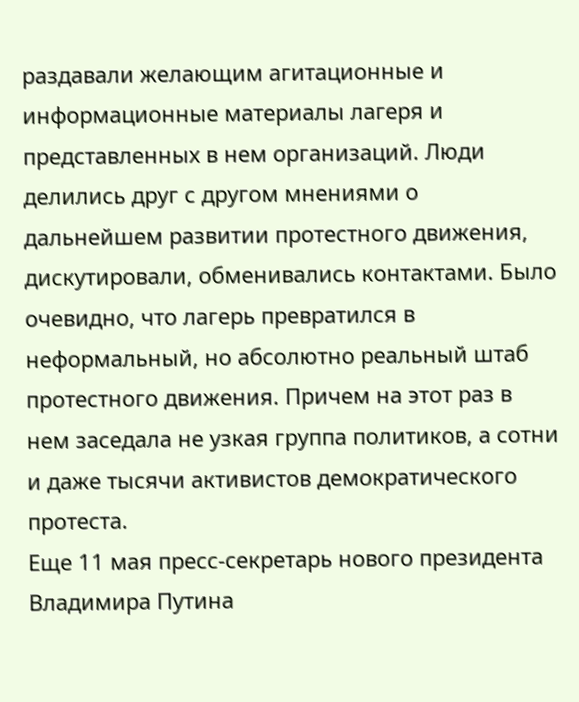раздавали желающим агитационные и информационные материалы лагеря и представленных в нем организаций. Люди делились друг с другом мнениями о дальнейшем развитии протестного движения, дискутировали, обменивались контактами. Было очевидно, что лагерь превратился в неформальный, но абсолютно реальный штаб протестного движения. Причем на этот раз в нем заседала не узкая группа политиков, а сотни и даже тысячи активистов демократического протеста.
Еще 11 мая пресс-секретарь нового президента Владимира Путина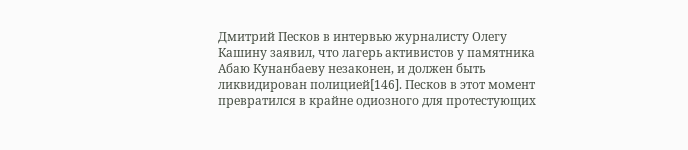Дмитрий Песков в интервью журналисту Олегу Кашину заявил, что лагерь активистов у памятника Абаю Кунанбаеву незаконен, и должен быть ликвидирован полицией[146]. Песков в этот момент превратился в крайне одиозного для протестующих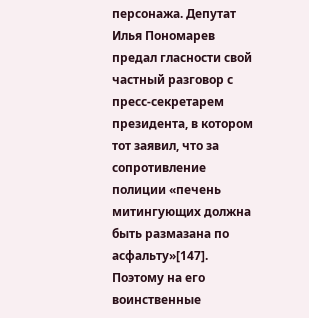персонажа. Депутат Илья Пономарев предал гласности свой частный разговор с пресс-секретарем президента, в котором тот заявил, что за сопротивление полиции «печень митингующих должна быть размазана по асфальту»[147]. Поэтому на его воинственные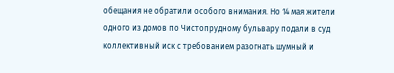обещания не обратили особого внимания. Но 14 мая жители одного из домов по Чистопрудному бульвару подали в суд коллективный иск с требованием разогнать шумный и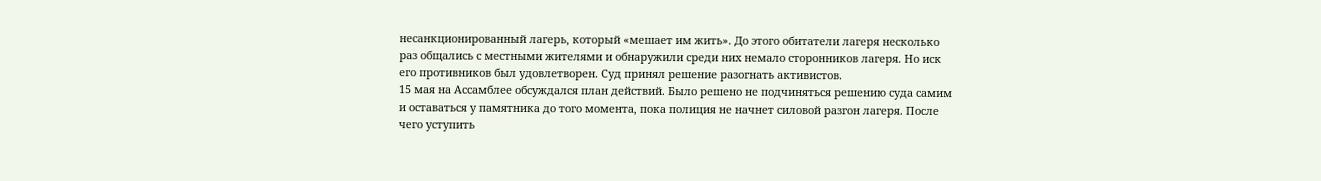несанкционированный лагерь, который «мешает им жить». До этого обитатели лагеря несколько раз общались с местными жителями и обнаружили среди них немало сторонников лагеря. Но иск его противников был удовлетворен. Суд принял решение разогнать активистов.
15 мая на Ассамблее обсуждался план действий. Было решено не подчиняться решению суда самим и оставаться у памятника до того момента, пока полиция не начнет силовой разгон лагеря. После чего уступить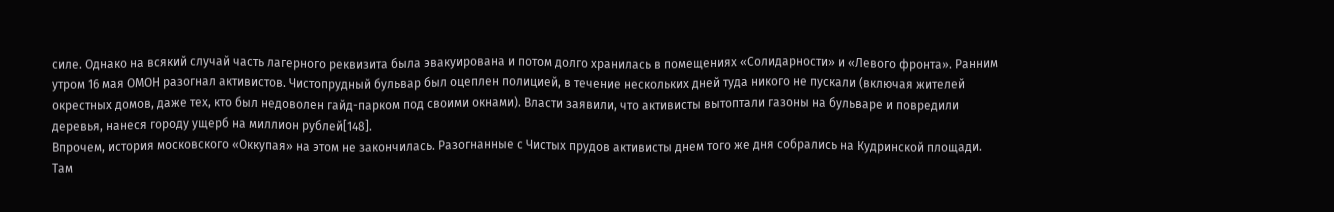силе. Однако на всякий случай часть лагерного реквизита была эвакуирована и потом долго хранилась в помещениях «Солидарности» и «Левого фронта». Ранним утром 16 мая ОМОН разогнал активистов. Чистопрудный бульвар был оцеплен полицией, в течение нескольких дней туда никого не пускали (включая жителей окрестных домов, даже тех, кто был недоволен гайд-парком под своими окнами). Власти заявили, что активисты вытоптали газоны на бульваре и повредили деревья, нанеся городу ущерб на миллион рублей[148].
Впрочем, история московского «Оккупая» на этом не закончилась. Разогнанные с Чистых прудов активисты днем того же дня собрались на Кудринской площади. Там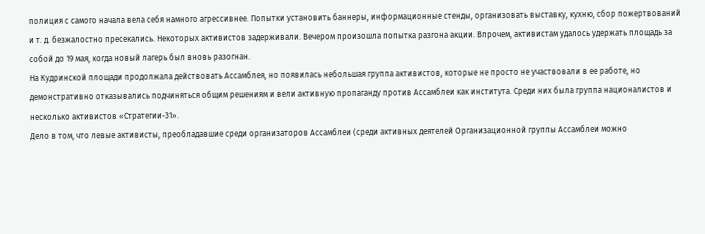полиция с самого начала вела себя намного агрессивнее. Попытки установить баннеры, информационные стенды, организовать выставку, кухню, сбор пожертвований и т. д. безжалостно пресекались. Некоторых активистов задерживали. Вечером произошла попытка разгона акции. Впрочем, активистам удалось удержать площадь за собой до 19 мая, когда новый лагерь был вновь разогнан.
На Кудринской площади продолжала действовать Ассамблея, но появилась небольшая группа активистов, которые не просто не участвовали в ее работе, но демонстративно отказывались подчиняться общим решениям и вели активную пропаганду против Ассамблеи как института. Среди них была группа националистов и несколько активистов «Стратегии-31».
Дело в том, что левые активисты, преобладавшие среди организаторов Ассамблеи (среди активных деятелей Организационной группы Ассамблеи можно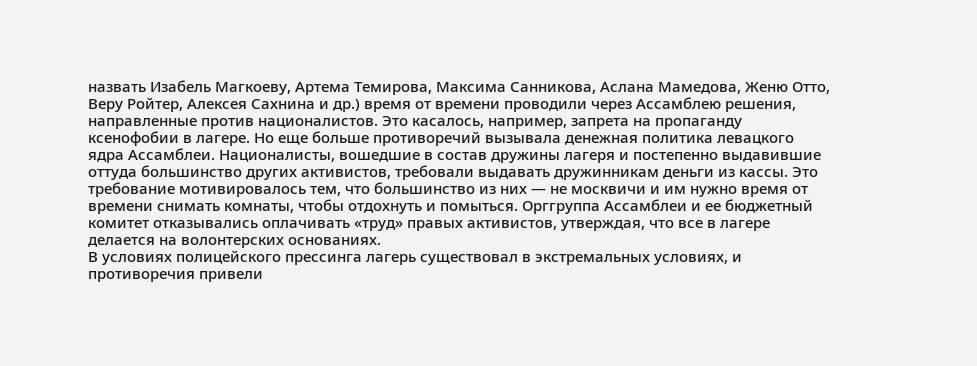назвать Изабель Магкоеву, Артема Темирова, Максима Санникова, Аслана Мамедова, Женю Отто, Веру Ройтер, Алексея Сахнина и др.) время от времени проводили через Ассамблею решения, направленные против националистов. Это касалось, например, запрета на пропаганду ксенофобии в лагере. Но еще больше противоречий вызывала денежная политика левацкого ядра Ассамблеи. Националисты, вошедшие в состав дружины лагеря и постепенно выдавившие оттуда большинство других активистов, требовали выдавать дружинникам деньги из кассы. Это требование мотивировалось тем, что большинство из них — не москвичи и им нужно время от времени снимать комнаты, чтобы отдохнуть и помыться. Орггруппа Ассамблеи и ее бюджетный комитет отказывались оплачивать «труд» правых активистов, утверждая, что все в лагере делается на волонтерских основаниях.
В условиях полицейского прессинга лагерь существовал в экстремальных условиях, и противоречия привели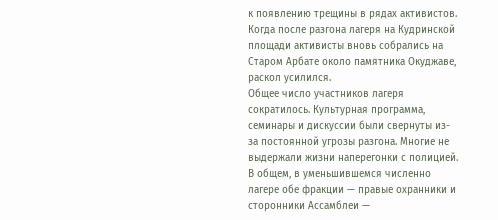к появлению трещины в рядах активистов. Когда после разгона лагеря на Кудринской площади активисты вновь собрались на Старом Арбате около памятника Окуджаве, раскол усилился.
Общее число участников лагеря сократилось. Культурная программа, семинары и дискуссии были свернуты из-за постоянной угрозы разгона. Многие не выдержали жизни наперегонки с полицией. В общем, в уменьшившемся численно лагере обе фракции — правые охранники и сторонники Ассамблеи —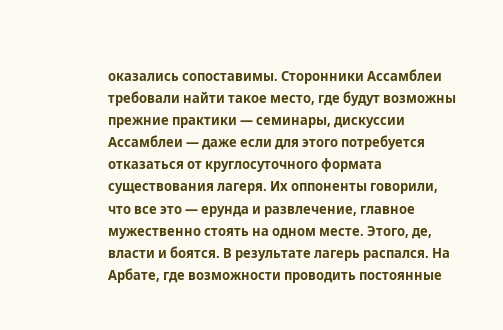оказались сопоставимы. Сторонники Ассамблеи требовали найти такое место, где будут возможны прежние практики — семинары, дискуссии Ассамблеи — даже если для этого потребуется отказаться от круглосуточного формата существования лагеря. Их оппоненты говорили, что все это — ерунда и развлечение, главное мужественно стоять на одном месте. Этого, де, власти и боятся. В результате лагерь распался. На Арбате, где возможности проводить постоянные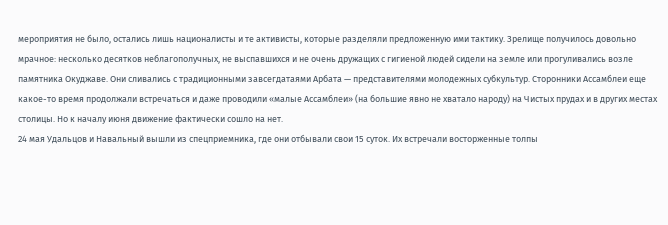мероприятия не было, остались лишь националисты и те активисты, которые разделяли предложенную ими тактику. Зрелище получилось довольно мрачное: несколько десятков неблагополучных, не выспавшихся и не очень дружащих с гигиеной людей сидели на земле или прогуливались возле памятника Окуджаве. Они сливались с традиционными завсегдатаями Арбата — представителями молодежных субкультур. Сторонники Ассамблеи еще какое-то время продолжали встречаться и даже проводили «малые Ассамблеи» (на большие явно не хватало народу) на Чистых прудах и в других местах столицы. Но к началу июня движение фактически сошло на нет.
24 мая Удальцов и Навальный вышли из спецприемника, где они отбывали свои 15 суток. Их встречали восторженные толпы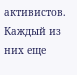активистов. Каждый из них еще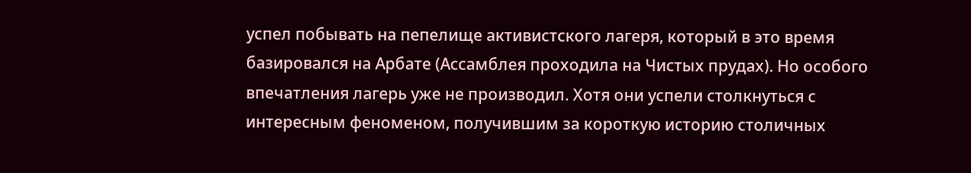успел побывать на пепелище активистского лагеря, который в это время базировался на Арбате (Ассамблея проходила на Чистых прудах). Но особого впечатления лагерь уже не производил. Хотя они успели столкнуться с интересным феноменом, получившим за короткую историю столичных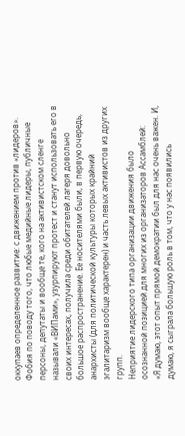оккупаев определенное развитие: с движением против «лидеров».
Фобия по поводу того, что любые медийные лидеры, публичные персоны, депутаты и вообще те, кого на активистском сленге называли «ВИПами», узурпируют протест и станут использовать его в своих интересах, получила среди обитателей лагеря довольно большое распространение. Ее носителями были, в первую очередь, анархисты (для политической культуры которых крайний эгалитаризм вообще характерен) и часть левых активистов из других групп.
Неприятие лидерского типа организации движения было осознанной позицией для многих из организаторов Ассамблей:
«Я думаю, этот опыт прямой демократии был для нас очень важен. И, думаю, я сыграла большую роль в том, что у нас появились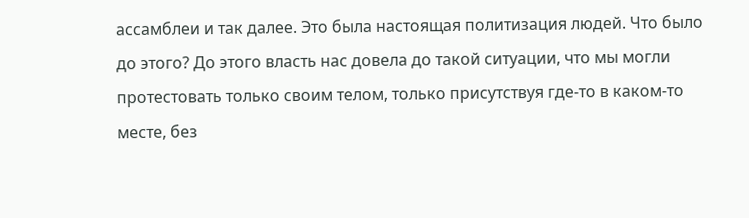ассамблеи и так далее. Это была настоящая политизация людей. Что было до этого? До этого власть нас довела до такой ситуации, что мы могли протестовать только своим телом, только присутствуя где-то в каком-то месте, без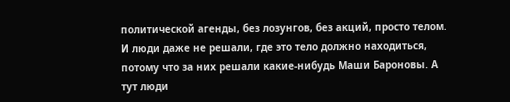политической агенды, без лозунгов, без акций, просто телом. И люди даже не решали, где это тело должно находиться, потому что за них решали какие-нибудь Маши Бароновы. А тут люди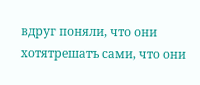вдруг поняли, что они хотятрешатъ сами, что они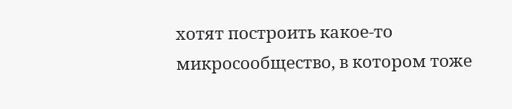хотят построить какое-то микросообщество, в котором тоже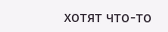хотят что-то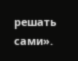решать сами».